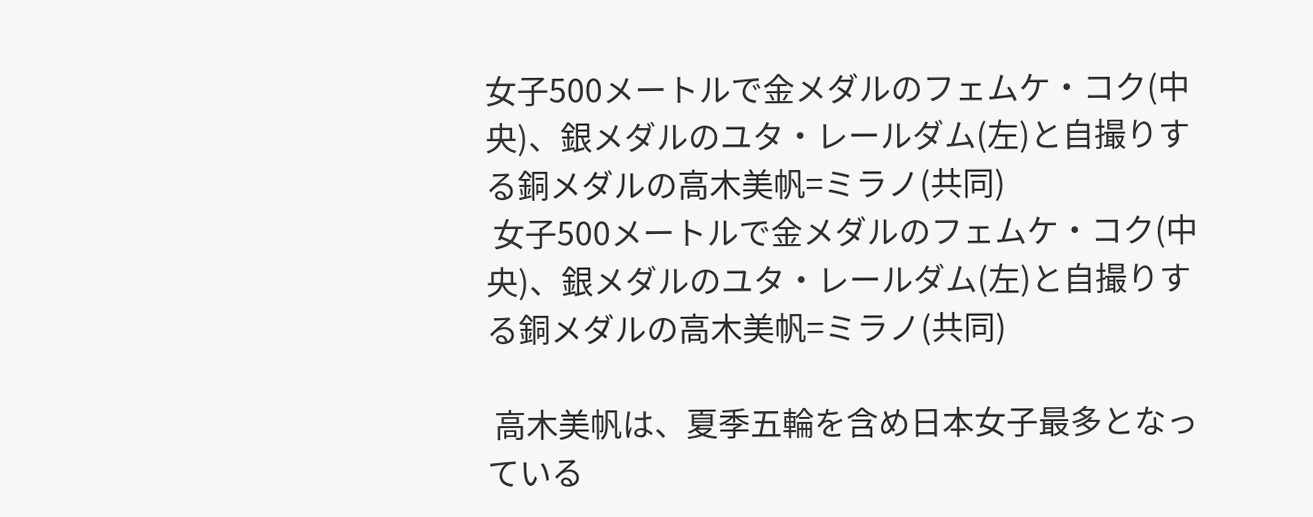女子500メートルで金メダルのフェムケ・コク(中央)、銀メダルのユタ・レールダム(左)と自撮りする銅メダルの高木美帆=ミラノ(共同)
 女子500メートルで金メダルのフェムケ・コク(中央)、銀メダルのユタ・レールダム(左)と自撮りする銅メダルの高木美帆=ミラノ(共同)

 高木美帆は、夏季五輪を含め日本女子最多となっている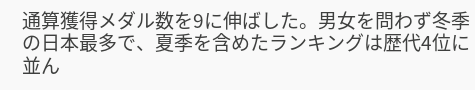通算獲得メダル数を9に伸ばした。男女を問わず冬季の日本最多で、夏季を含めたランキングは歴代4位に並ん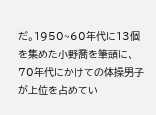だ。1950~60年代に13個を集めた小野喬を筆頭に、70年代にかけての体操男子が上位を占めてい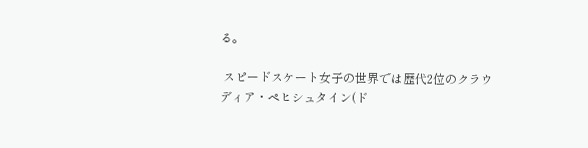る。

 スピードスケート女子の世界では歴代2位のクラウディア・ペヒシュタイン(ド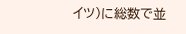イツ)に総数で並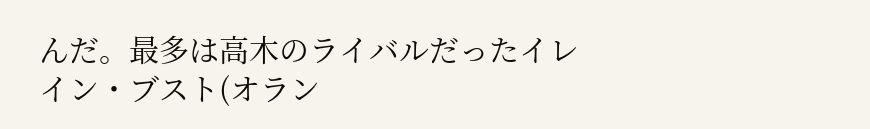んだ。最多は高木のライバルだったイレイン・ブスト(オラン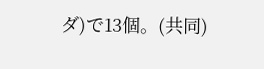ダ)で13個。(共同)